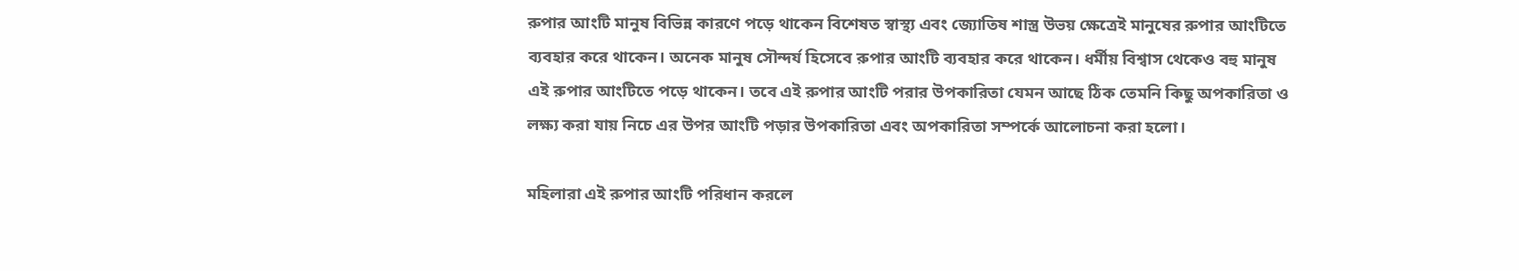রুপার আংটি মানুষ বিভিন্ন কারণে পড়ে থাকেন বিশেষত স্বাস্থ্য এবং জ্যোতিষ শাস্ত্র উভয় ক্ষেত্রেই মানুষের রুপার আংটিতে ব্যবহার করে থাকেন। অনেক মানুষ সৌন্দর্য হিসেবে রুপার আংটি ব্যবহার করে থাকেন। ধর্মীয় বিশ্বাস থেকেও বহু মানুষ এই রুপার আংটিতে পড়ে থাকেন। তবে এই রুপার আংটি পরার উপকারিতা যেমন আছে ঠিক তেমনি কিছু অপকারিতা ও লক্ষ্য করা যায় নিচে এর উপর আংটি পড়ার উপকারিতা এবং অপকারিতা সম্পর্কে আলোচনা করা হলো।

মহিলারা এই রুপার আংটি পরিধান করলে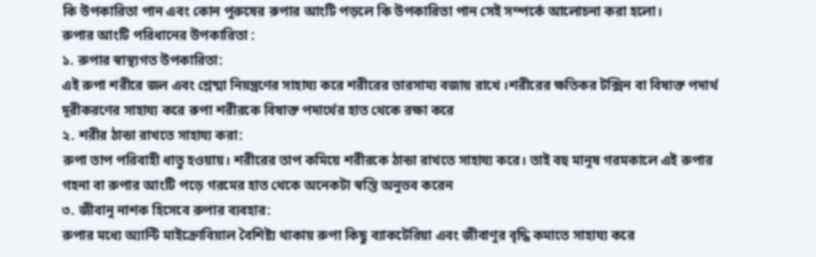কি উপকারিতা পান এবং কোন পুরুষের রুপার আংটি পড়লে কি উপকারিতা পান সেই সম্পর্কে আলোচনা করা হলো।
রুপার আংটি পরিধানের উপকারিতা :
১. রুপার স্বাস্থ্যগত উপকারিতা:
এই রুপা শরীরে জল এবং শ্লেষ্মা নিয়ন্ত্রণের সাহায্য করে শরীরের ভারসাম্য বজায় রাখে ।শরীরের ক্ষতিকর টক্সিন বা বিষাক্ত পদার্থ দূরীকরণের সাহায্য করে রুপা শরীরকে বিষাক্ত পদার্থের হাত থেকে রক্ষা করে
২. শরীর ঠান্ডা রাখতে সাহায্য করা:
রুপা তাপ পরিবাহী ধাতু হওয়ায়। শরীরের তাপ কমিয়ে শরীরকে ঠান্ডা রাখতে সাহায্য করে। তাই বহু মানুষ গরমকালে এই রুপার গহনা বা রুপার আংটি পড়ে গরমের হাত থেকে অনেকটা স্বস্তি অনুভব করেন
৩. জীবানু নাশক হিসেবে রুপার ব্যবহার:
রুপার মধ্যে অ্যান্টি মাইক্রোবিয়াল বৈশিষ্ট্য থাকায় রুপা কিছু ব্যাকটেরিয়া এবং জীবাণুর বৃদ্ধি কমাতে সাহায্য করে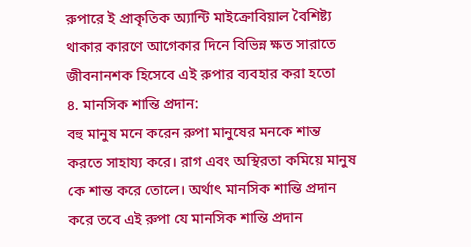রুপারে ই প্রাকৃতিক অ্যান্টি মাইক্রোবিয়াল বৈশিষ্ট্য থাকার কারণে আগেকার দিনে বিভিন্ন ক্ষত সারাতে জীবনানশক হিসেবে এই রুপার ব্যবহার করা হতো
৪. মানসিক শান্তি প্রদান:
বহু মানুষ মনে করেন রুপা মানুষের মনকে শান্ত করতে সাহায্য করে। রাগ এবং অস্থিরতা কমিয়ে মানুষ কে শান্ত করে তোলে। অর্থাৎ মানসিক শান্তি প্রদান করে তবে এই রুপা যে মানসিক শান্তি প্রদান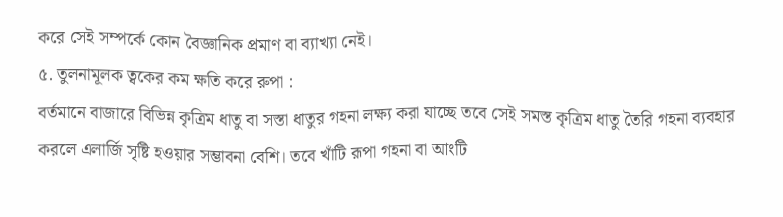করে সেই সম্পর্কে কোন বৈজ্ঞানিক প্রমাণ বা ব্যাখ্যা নেই।
৫. তুলনামূলক ত্বকের কম ক্ষতি করে রুপা :
বর্তমানে বাজারে বিভিন্ন কৃত্রিম ধাতু বা সস্তা ধাতুর গহনা লক্ষ্য করা যাচ্ছে তবে সেই সমস্ত কৃত্রিম ধাতু তৈরি গহনা ব্যবহার করলে এলার্জি সৃষ্টি হওয়ার সম্ভাবনা বেশি। তবে খাঁটি রূপা গহনা বা আংটি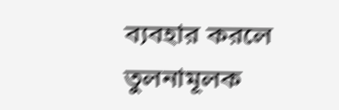ব্যবহার করলে তুলনামূলক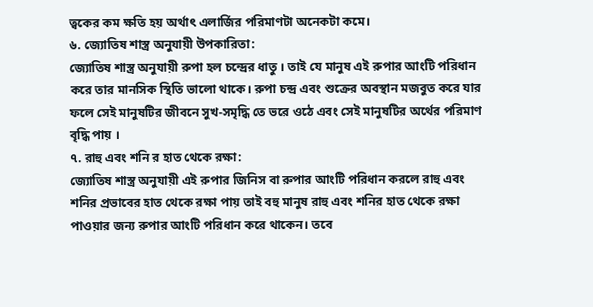ত্বকের কম ক্ষতি হয় অর্থাৎ এলার্জির পরিমাণটা অনেকটা কমে।
৬. জ্যোতিষ শাস্ত্র অনুযায়ী উপকারিতা:
জ্যোতিষ শাস্ত্র অনুযায়ী রুপা হল চন্দ্রের ধাতু । তাই যে মানুষ এই রুপার আংটি পরিধান করে তার মানসিক স্থিতি ভালো থাকে। রুপা চন্দ্র এবং শুক্রের অবস্থান মজবুত করে যার ফলে সেই মানুষটির জীবনে সুখ-সমৃদ্ধি তে ভরে ওঠে এবং সেই মানুষটির অর্থের পরিমাণ বৃদ্ধি পায় ।
৭. রাহু এবং শনি র হাত থেকে রক্ষা:
জ্যোতিষ শাস্ত্র অনুযায়ী এই রুপার জিনিস বা রুপার আংটি পরিধান করলে রাহু এবং শনির প্রভাবের হাত থেকে রক্ষা পায় তাই বহু মানুষ রাহু এবং শনির হাত থেকে রক্ষা পাওয়ার জন্য রুপার আংটি পরিধান করে থাকেন। তবে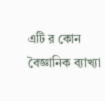এটি র কোন বৈজ্ঞানিক ব্যাখ্যা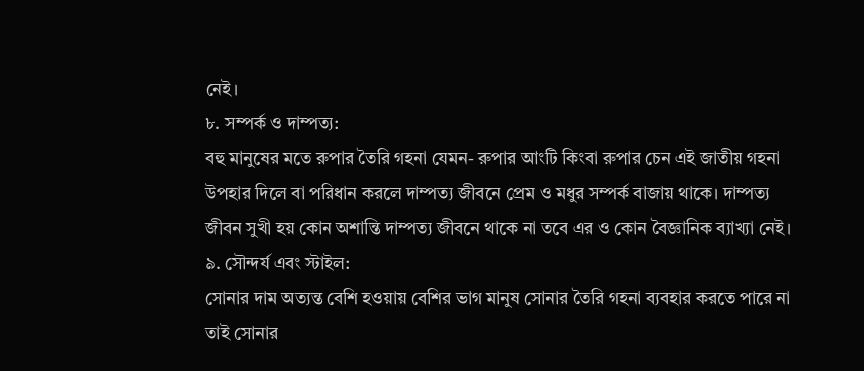নেই।
৮. সম্পর্ক ও দাম্পত্য:
বহু মানুষের মতে রুপার তৈরি গহনা যেমন- রুপার আংটি কিংবা রুপার চেন এই জাতীয় গহনা উপহার দিলে বা পরিধান করলে দাম্পত্য জীবনে প্রেম ও মধুর সম্পর্ক বাজায় থাকে। দাম্পত্য জীবন সুখী হয় কোন অশান্তি দাম্পত্য জীবনে থাকে না তবে এর ও কোন বৈজ্ঞানিক ব্যাখ্যা নেই।
৯. সৌন্দর্য এবং স্টাইল:
সোনার দাম অত্যন্ত বেশি হওয়ায় বেশির ভাগ মানুষ সোনার তৈরি গহনা ব্যবহার করতে পারে না তাই সোনার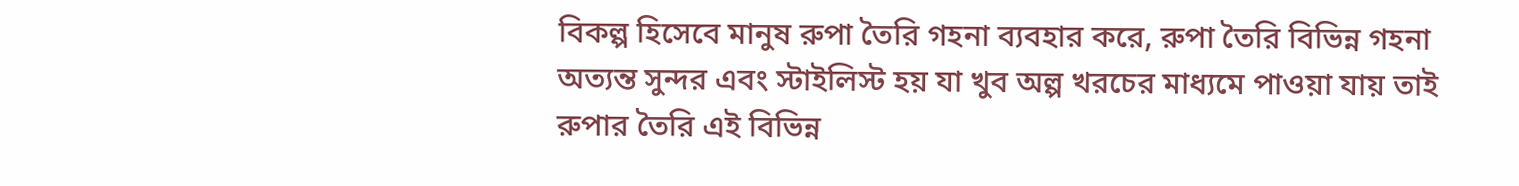বিকল্প হিসেবে মানুষ রুপা তৈরি গহনা ব্যবহার করে, রুপা তৈরি বিভিন্ন গহনা অত্যন্ত সুন্দর এবং স্টাইলিস্ট হয় যা খুব অল্প খরচের মাধ্যমে পাওয়া যায় তাই রুপার তৈরি এই বিভিন্ন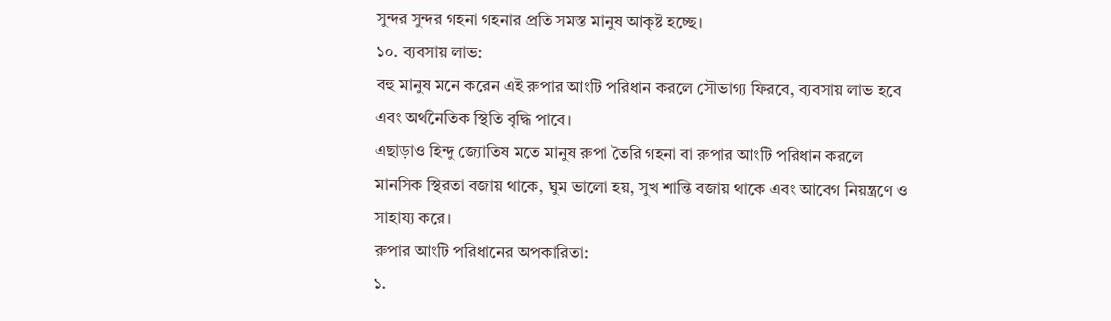সুন্দর সুন্দর গহনা গহনার প্রতি সমস্ত মানুষ আকৃষ্ট হচ্ছে।
১০. ব্যবসায় লাভ:
বহু মানুষ মনে করেন এই রুপার আংটি পরিধান করলে সৌভাগ্য ফিরবে, ব্যবসায় লাভ হবে এবং অর্থনৈতিক স্থিতি বৃদ্ধি পাবে।
এছাড়াও হিন্দু জ্যোতিষ মতে মানুষ রুপা তৈরি গহনা বা রুপার আংটি পরিধান করলে মানসিক স্থিরতা বজায় থাকে, ঘুম ভালো হয়, সুখ শান্তি বজায় থাকে এবং আবেগ নিয়ন্ত্রণে ও সাহায্য করে।
রুপার আংটি পরিধানের অপকারিতা:
১.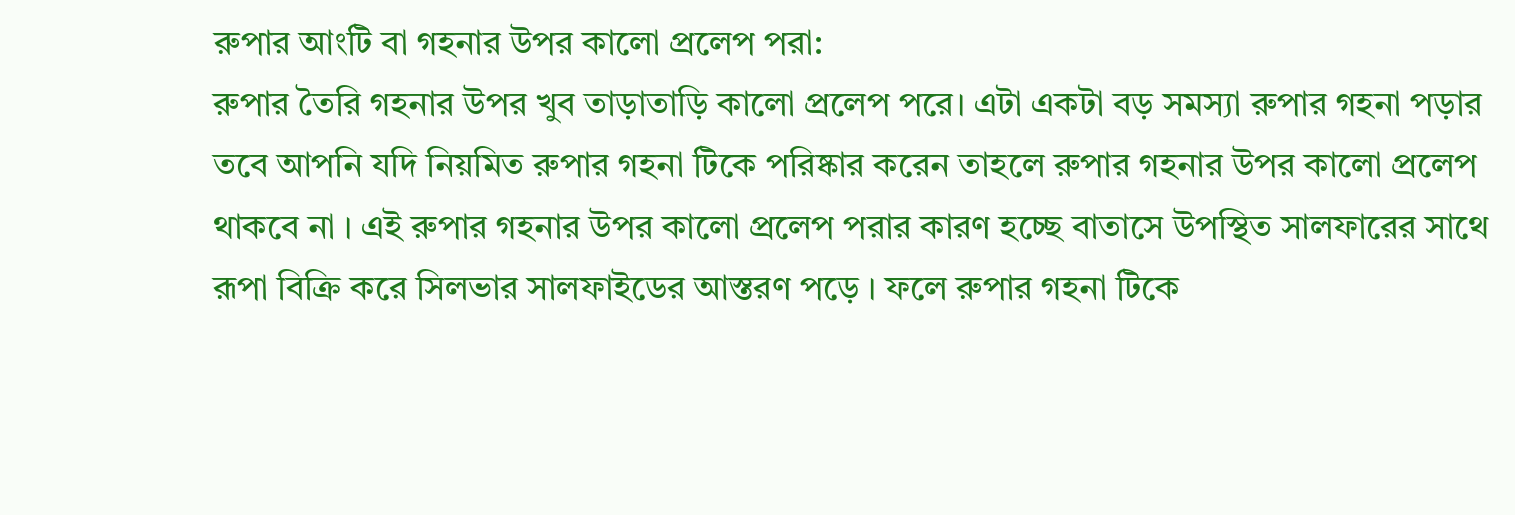রুপার আংটি বা গহনার উপর কালো প্রলেপ পরা:
রুপার তৈরি গহনার উপর খুব তাড়াতাড়ি কালো প্রলেপ পরে। এটা একটা বড় সমস্যা রুপার গহনা পড়ার তবে আপনি যদি নিয়মিত রুপার গহনা টিকে পরিষ্কার করেন তাহলে রুপার গহনার উপর কালো প্রলেপ থাকবে না । এই রুপার গহনার উপর কালো প্রলেপ পরার কারণ হচ্ছে বাতাসে উপস্থিত সালফারের সাথে রূপা বিক্রি করে সিলভার সালফাইডের আস্তরণ পড়ে । ফলে রুপার গহনা টিকে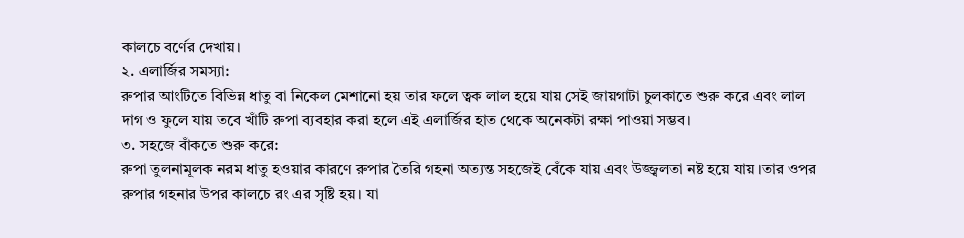কালচে বর্ণের দেখায়।
২. এলার্জির সমস্যা:
রুপার আংটিতে বিভিন্ন ধাতু বা নিকেল মেশানো হয় তার ফলে ত্বক লাল হয়ে যায় সেই জায়গাটা চুলকাতে শুরু করে এবং লাল দাগ ও ফুলে যায় তবে খাঁটি রুপা ব্যবহার করা হলে এই এলার্জির হাত থেকে অনেকটা রক্ষা পাওয়া সম্ভব।
৩. সহজে বাঁকতে শুরু করে:
রুপা তুলনামূলক নরম ধাতু হওয়ার কারণে রুপার তৈরি গহনা অত্যন্ত সহজেই বেঁকে যায় এবং উজ্জ্বলতা নষ্ট হয়ে যায় ।তার ওপর রুপার গহনার উপর কালচে রং এর সৃষ্টি হয়। যা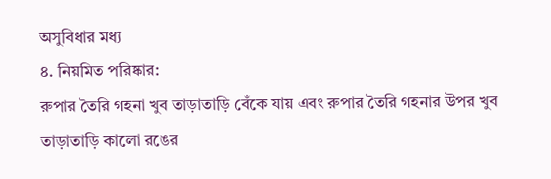অসুবিধার মধ্য
৪. নিয়মিত পরিষ্কার:
রুপার তৈরি গহনা খুব তাড়াতাড়ি বেঁকে যায় এবং রুপার তৈরি গহনার উপর খুব তাড়াতাড়ি কালো রঙের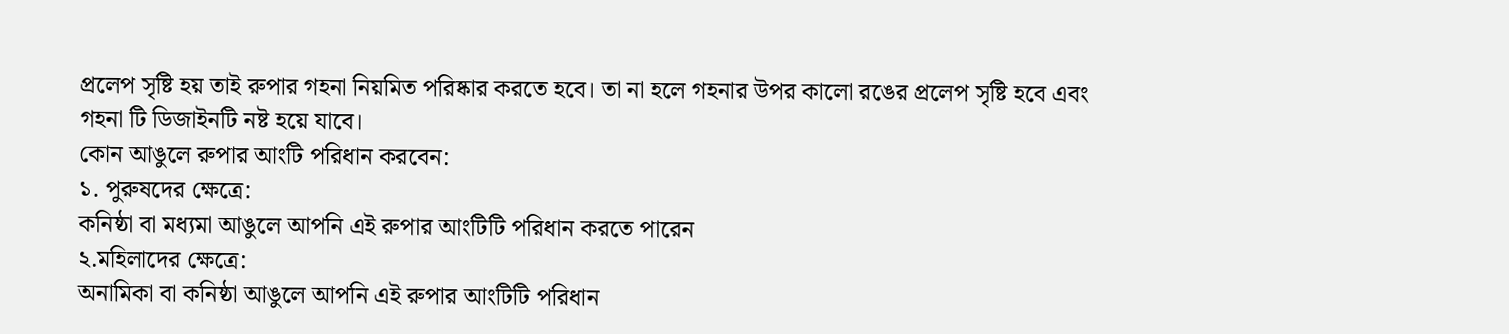প্রলেপ সৃষ্টি হয় তাই রুপার গহনা নিয়মিত পরিষ্কার করতে হবে। তা না হলে গহনার উপর কালো রঙের প্রলেপ সৃষ্টি হবে এবং গহনা টি ডিজাইনটি নষ্ট হয়ে যাবে।
কোন আঙুলে রুপার আংটি পরিধান করবেন:
১. পুরুষদের ক্ষেত্রে:
কনিষ্ঠা বা মধ্যমা আঙুলে আপনি এই রুপার আংটিটি পরিধান করতে পারেন
২.মহিলাদের ক্ষেত্রে:
অনামিকা বা কনিষ্ঠা আঙুলে আপনি এই রুপার আংটিটি পরিধান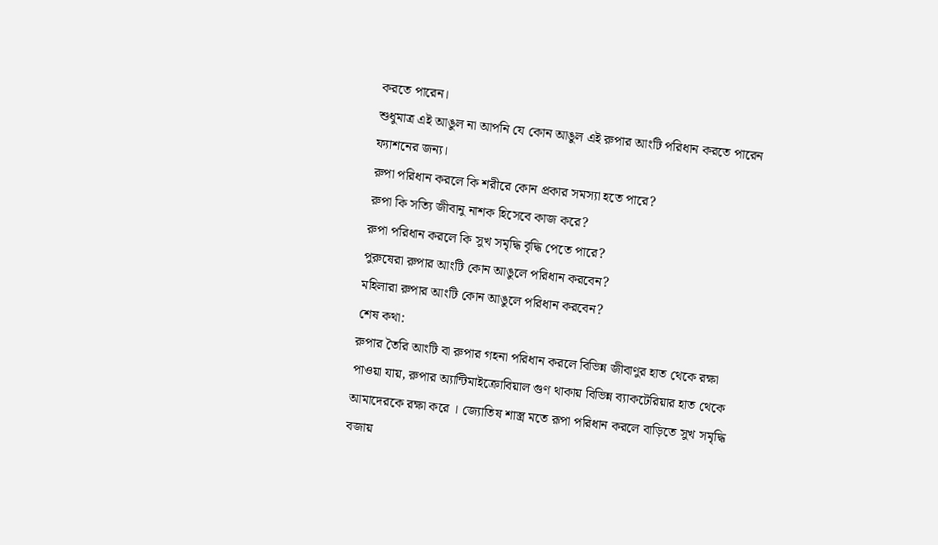করতে পারেন।
শুধুমাত্র এই আঙুল না আপনি যে কোন আঙুল এই রুপার আংটি পরিধান করতে পারেন ফ্যাশনের জন্য।
রুপা পরিধান করলে কি শরীরে কোন প্রকার সমস্যা হতে পারে?
রুপা কি সত্যি জীবানু নাশক হিসেবে কাজ করে?
রুপা পরিধান করলে কি সুখ সমৃদ্ধি বৃদ্ধি পেতে পারে?
পুরুষেরা রুপার আংটি কোন আঙুলে পরিধান করবেন?
মহিলারা রুপার আংটি কোন আঙুলে পরিধান করবেন?
শেষ কথা:
রুপার তৈরি আংটি বা রুপার গহনা পরিধান করলে বিভিন্ন জীবাণুর হাত থেকে রক্ষা পাওয়া যায়, রুপার অ্যান্টিমাইক্রোবিয়াল গুণ থাকায় বিভিন্ন ব্যাকটেরিয়ার হাত থেকে আমাদেরকে রক্ষা করে । জ্যোতিষ শাস্ত্র মতে রূপা পরিধান করলে বাড়িতে সুখ সমৃদ্ধি বজায়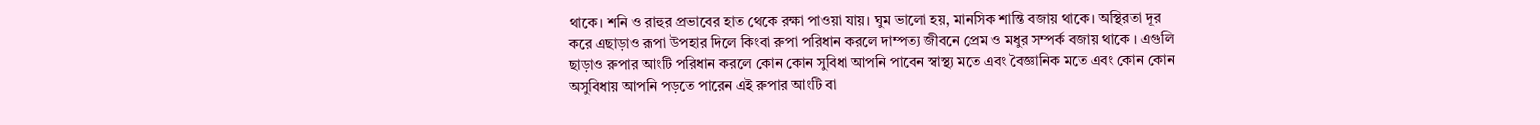থাকে। শনি ও রাহুর প্রভাবের হাত থেকে রক্ষা পাওয়া যায়। ঘুম ভালো হয়, মানসিক শান্তি বজায় থাকে। অস্থিরতা দূর করে এছাড়াও রূপা উপহার দিলে কিংবা রুপা পরিধান করলে দাম্পত্য জীবনে প্রেম ও মধুর সম্পর্ক বজায় থাকে । এগুলি ছাড়াও রুপার আংটি পরিধান করলে কোন কোন সুবিধা আপনি পাবেন স্বাস্থ্য মতে এবং বৈজ্ঞানিক মতে এবং কোন কোন অসুবিধায় আপনি পড়তে পারেন এই রুপার আংটি বা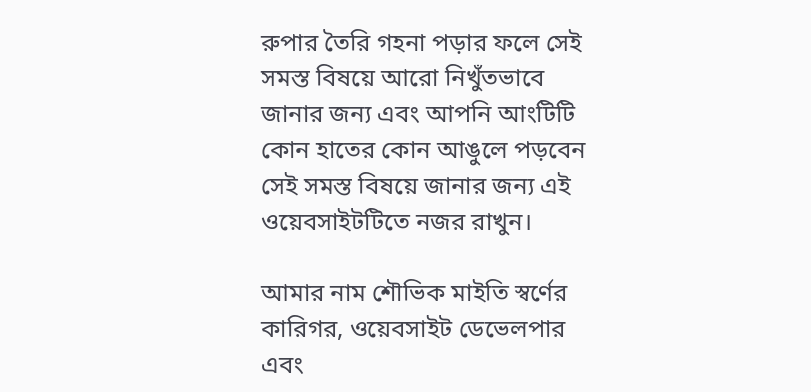রুপার তৈরি গহনা পড়ার ফলে সেই সমস্ত বিষয়ে আরো নিখুঁতভাবে জানার জন্য এবং আপনি আংটিটি কোন হাতের কোন আঙুলে পড়বেন সেই সমস্ত বিষয়ে জানার জন্য এই ওয়েবসাইটটিতে নজর রাখুন।

আমার নাম শৌভিক মাইতি স্বর্ণের কারিগর, ওয়েবসাইট ডেভেলপার এবং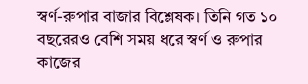স্বর্ণ-রুপার বাজার বিশ্লেষক। তিনি গত ১০ বছরেরও বেশি সময় ধরে স্বর্ণ ও রুপার কাজের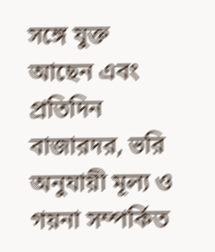সঙ্গে যুক্ত আছেন এবং প্রতিদিন বাজারদর, ভরি অনুযায়ী মূল্য ও গয়না সম্পর্কিত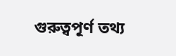গুরুত্বপূর্ণ তথ্য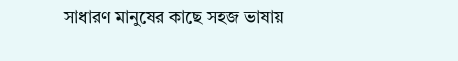সাধারণ মানুষের কাছে সহজ ভাষায়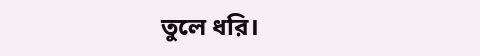তুলে ধরি।